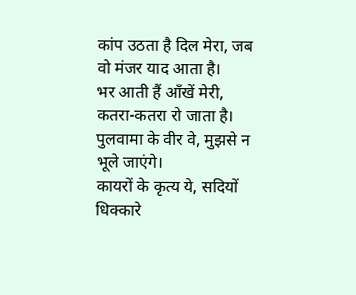कांप उठता है दिल मेरा, जब वो मंजर याद आता है।
भर आती हैं आँखें मेरी, कतरा-कतरा रो जाता है।
पुलवामा के वीर वे, मुझसे न भूले जाएंगे।
कायरों के कृत्य ये, सदियों धिक्कारे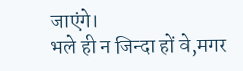जाएंगे।
भले ही न जिन्दा हों वे,मगर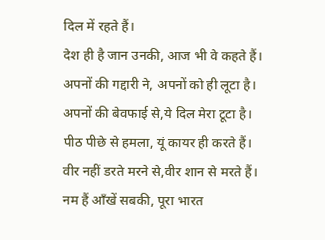दिल में रहते हैं।
देश ही है जान उनकी, आज भी वे कहते हैं।
अपनों की गद्दारी ने, अपनों को ही लूटा है।
अपनों की बेवफाई से,ये दिल मेरा टूटा है।
पीठ पीछे से हमला, यूं कायर ही करते हैं।
वीर नहीं डरते मरने से,वीर शान से मरते हैं।
नम हैं आँखें सबकी, पूरा भारत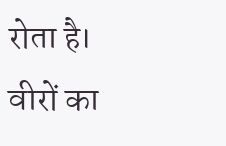रोता है।
वीरों का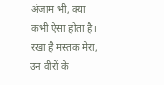अंजाम भी, क्या कभी ऐसा होता है।
रखा है मस्तक मेरा, उन वीरों के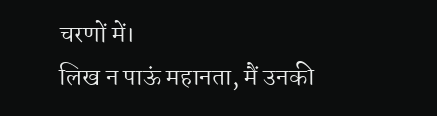चरणों में।
लिख न पाऊं महानता, मैं उनकी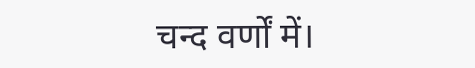चन्द वर्णों में।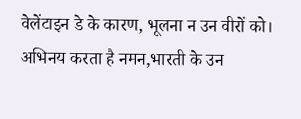वेलेंटाइन डे के कारण, भूलना न उन वीरों को।
अभिनय करता है नमन,भारती के उन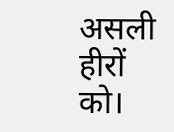असली हीरों को।